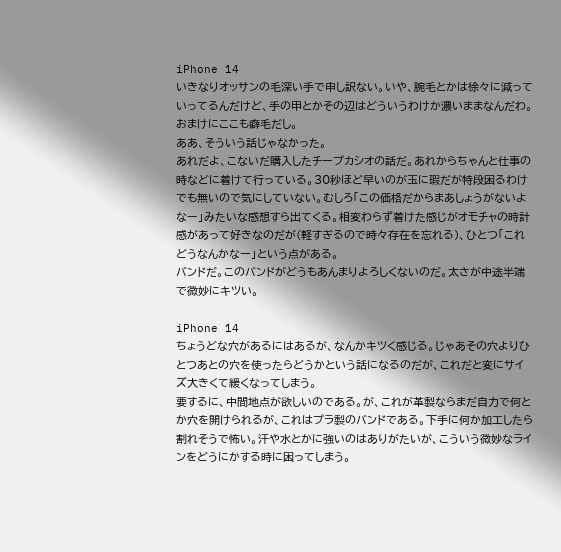iPhone 14
いきなりオッサンの毛深い手で申し訳ない。いや、腕毛とかは徐々に減っていってるんだけど、手の甲とかその辺はどういうわけか濃いままなんだわ。おまけにここも癖毛だし。
ああ、そういう話じゃなかった。
あれだよ、こないだ購入したチープカシオの話だ。あれからちゃんと仕事の時などに着けて行っている。30秒ほど早いのが玉に瑕だが特段困るわけでも無いので気にしていない。むしろ「この価格だからまあしょうがないよなー」みたいな感想すら出てくる。相変わらず着けた感じがオモチャの時計感があって好きなのだが(軽すぎるので時々存在を忘れる)、ひとつ「これどうなんかなー」という点がある。
バンドだ。このバンドがどうもあんまりよろしくないのだ。太さが中途半端で微妙にキツい。

iPhone 14
ちょうどな穴があるにはあるが、なんかキツく感じる。じゃあその穴よりひとつあとの穴を使ったらどうかという話になるのだが、これだと変にサイズ大きくて緩くなってしまう。
要するに、中間地点が欲しいのである。が、これが革製ならまだ自力で何とか穴を開けられるが、これはプラ製のバンドである。下手に何か加工したら割れそうで怖い。汗や水とかに強いのはありがたいが、こういう微妙なラインをどうにかする時に困ってしまう。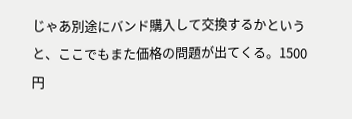じゃあ別途にバンド購入して交換するかというと、ここでもまた価格の問題が出てくる。1500円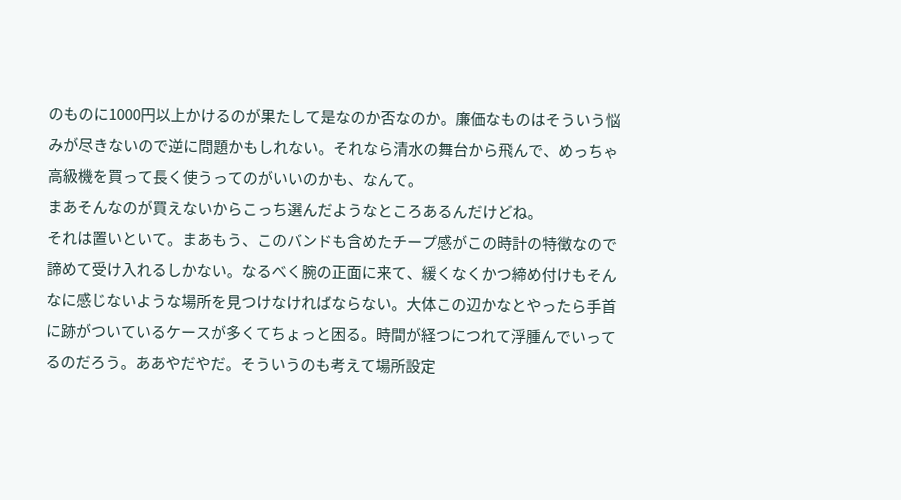のものに1000円以上かけるのが果たして是なのか否なのか。廉価なものはそういう悩みが尽きないので逆に問題かもしれない。それなら清水の舞台から飛んで、めっちゃ高級機を買って長く使うってのがいいのかも、なんて。
まあそんなのが買えないからこっち選んだようなところあるんだけどね。
それは置いといて。まあもう、このバンドも含めたチープ感がこの時計の特徴なので諦めて受け入れるしかない。なるべく腕の正面に来て、緩くなくかつ締め付けもそんなに感じないような場所を見つけなければならない。大体この辺かなとやったら手首に跡がついているケースが多くてちょっと困る。時間が経つにつれて浮腫んでいってるのだろう。ああやだやだ。そういうのも考えて場所設定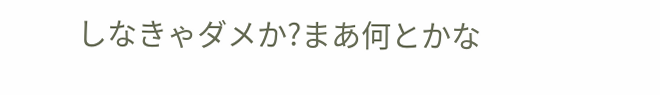しなきゃダメか?まあ何とかな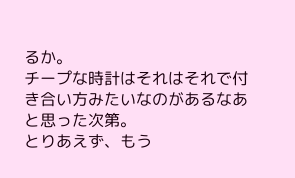るか。
チープな時計はそれはそれで付き合い方みたいなのがあるなあと思った次第。
とりあえず、もう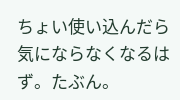ちょい使い込んだら気にならなくなるはず。たぶん。